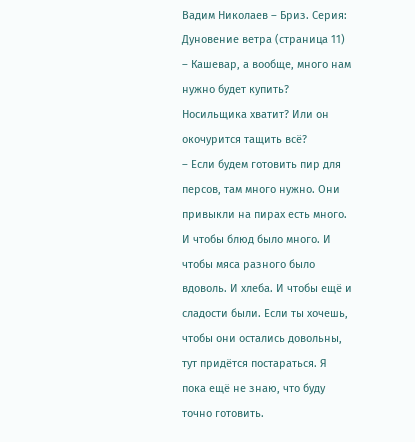Вадим Николаев – Бриз. Серия: Дуновение ветра (страница 11)
– Кашевар, а вообще, много нам нужно будет купить? Носильщика хватит? Или он окочурится тащить всё?
– Если будем готовить пир для персов, там много нужно. Они привыкли на пирах есть много. И чтобы блюд было много. И чтобы мяса разного было вдоволь. И хлеба. И чтобы ещё и сладости были. Если ты хочешь, чтобы они остались довольны, тут придётся постараться. Я пока ещё не знаю, что буду точно готовить.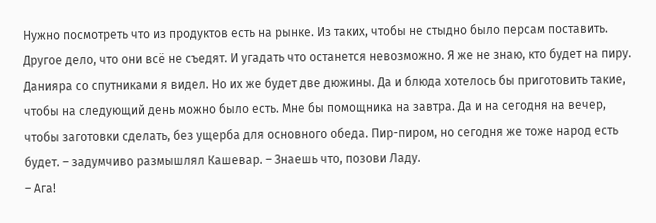Нужно посмотреть что из продуктов есть на рынке. Из таких, чтобы не стыдно было персам поставить. Другое дело, что они всё не съедят. И угадать что останется невозможно. Я же не знаю, кто будет на пиру. Данияра со спутниками я видел. Но их же будет две дюжины. Да и блюда хотелось бы приготовить такие, чтобы на следующий день можно было есть. Мне бы помощника на завтра. Да и на сегодня на вечер, чтобы заготовки сделать, без ущерба для основного обеда. Пир-пиром, но сегодня же тоже народ есть будет. – задумчиво размышлял Кашевар. – Знаешь что, позови Ладу.
– Ага!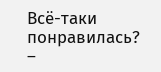Всё-таки понравилась?
–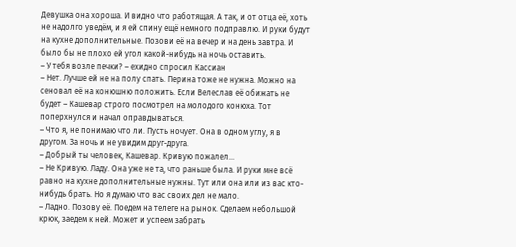Девушка она хороша. И видно что работящая. А так, и от отца её, хоть не надолго уведём, и я ей спину ещё немного подправлю. И руки будут на кухне дополнительные. Позови её на вечер и на день завтра. И было бы не плохо ей угол какой-нибудь на ночь оставить.
– У тебя возле печки? – ехидно спросил Кассиан
– Нет. Лучше ей не на полу спать. Перина тоже не нужна. Можно на сеновал её на конюшню положить. Если Велеслав её обижать не будет – Кашевар строго посмотрел на молодого конюха. Тот поперхнулся и начал оправдываться.
– Что я, не понимаю что ли. Пусть ночует. Она в одном углу, я в другом. За ночь и не увидим друг-друга.
– Добрый ты человек, Кашевар. Кривую пожалел…
– Не Кривую. Ладу. Она уже не та, что раньше была. И руки мне всё равно на кухне дополнительные нужны. Тут или она или из вас кто-нибудь брать. Но я думаю что вас своих дел не мало.
– Ладно. Позову её. Поедем на телеге на рынок. Сделаем небольшой крюк, заедем к ней. Может и успеем забрать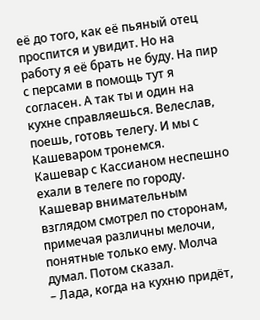её до того, как её пьяный отец проспится и увидит. Но на работу я её брать не буду. На пир с персами в помощь тут я согласен. А так ты и один на кухне справляешься. Велеслав, поешь, готовь телегу. И мы с Кашеваром тронемся.
Кашевар с Кассианом неспешно ехали в телеге по городу. Кашевар внимательным взглядом смотрел по сторонам, примечая различны мелочи, понятные только ему. Молча думал. Потом сказал.
– Лада, когда на кухню придёт,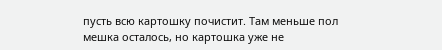пусть всю картошку почистит. Там меньше пол мешка осталось, но картошка уже не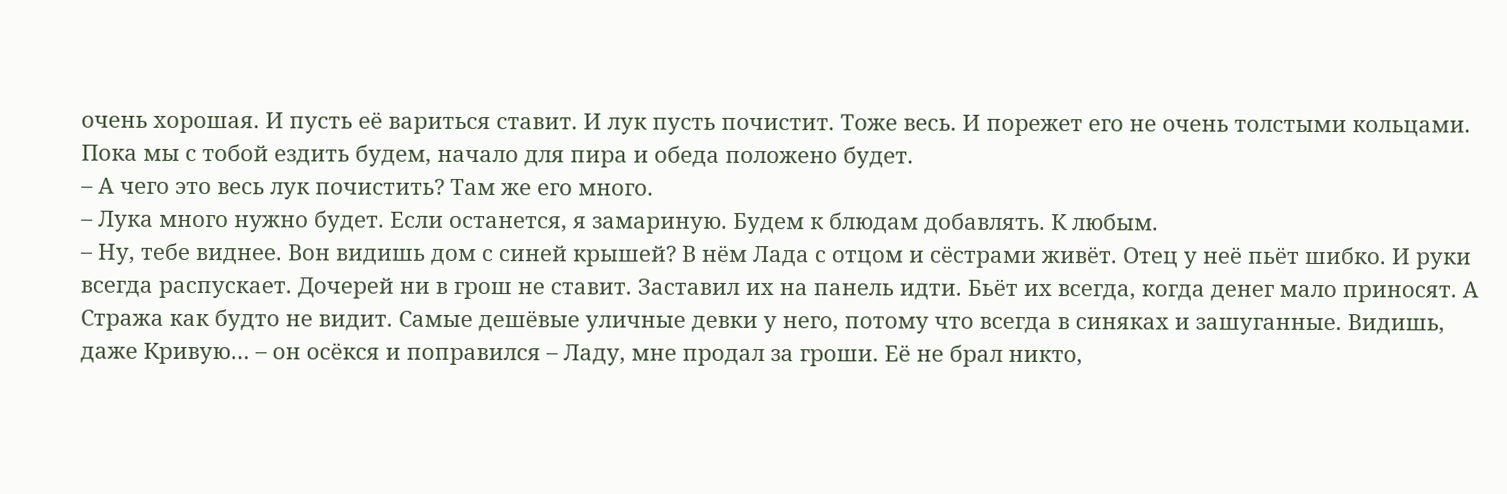очень хорошая. И пусть её вариться ставит. И лук пусть почистит. Тоже весь. И порежет его не очень толстыми кольцами. Пока мы с тобой ездить будем, начало для пира и обеда положено будет.
– А чего это весь лук почистить? Там же его много.
– Лука много нужно будет. Если останется, я замариную. Будем к блюдам добавлять. К любым.
– Ну, тебе виднее. Вон видишь дом с синей крышей? В нём Лада с отцом и сёстрами живёт. Отец у неё пьёт шибко. И руки всегда распускает. Дочерей ни в грош не ставит. Заставил их на панель идти. Бьёт их всегда, когда денег мало приносят. А Стража как будто не видит. Самые дешёвые уличные девки у него, потому что всегда в синяках и зашуганные. Видишь, даже Кривую… – он осёкся и поправился – Ладу, мне продал за гроши. Её не брал никто,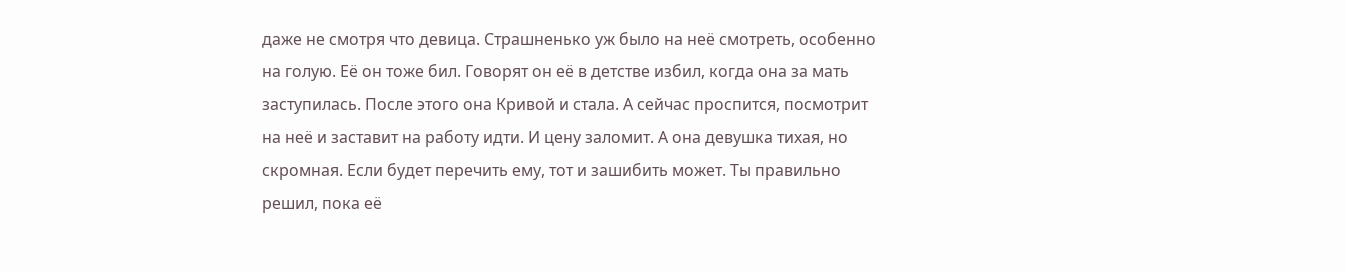даже не смотря что девица. Страшненько уж было на неё смотреть, особенно на голую. Её он тоже бил. Говорят он её в детстве избил, когда она за мать заступилась. После этого она Кривой и стала. А сейчас проспится, посмотрит на неё и заставит на работу идти. И цену заломит. А она девушка тихая, но скромная. Если будет перечить ему, тот и зашибить может. Ты правильно решил, пока её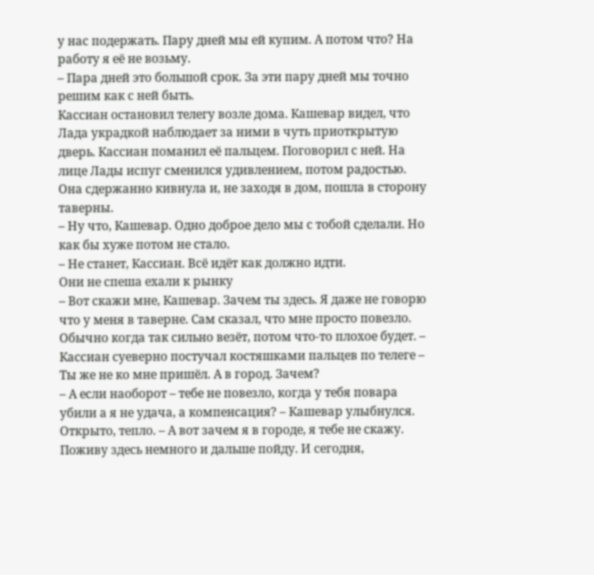у нас подержать. Пару дней мы ей купим. А потом что? На работу я её не возьму.
– Пара дней это большой срок. За эти пару дней мы точно решим как с ней быть.
Кассиан остановил телегу возле дома. Кашевар видел, что Лада украдкой наблюдает за ними в чуть приоткрытую дверь. Кассиан поманил её пальцем. Поговорил с ней. На лице Лады испуг сменился удивлением, потом радостью. Она сдержанно кивнула и, не заходя в дом, пошла в сторону таверны.
– Ну что, Кашевар. Одно доброе дело мы с тобой сделали. Но как бы хуже потом не стало.
– Не станет, Кассиан. Всё идёт как должно идти.
Они не спеша ехали к рынку
– Вот скажи мне, Кашевар. Зачем ты здесь. Я даже не говорю что у меня в таверне. Сам сказал, что мне просто повезло. Обычно когда так сильно везёт, потом что-то плохое будет. – Кассиан суеверно постучал костяшками пальцев по телеге – Ты же не ко мне пришёл. А в город. Зачем?
– А если наоборот – тебе не повезло, когда у тебя повара убили а я не удача, а компенсация? – Кашевар улыбнулся. Открыто, тепло. – А вот зачем я в городе, я тебе не скажу. Поживу здесь немного и дальше пойду. И сегодня,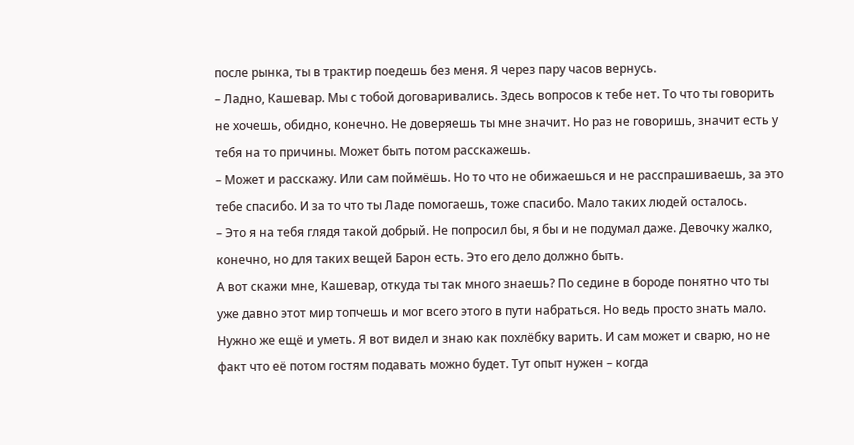после рынка, ты в трактир поедешь без меня. Я через пару часов вернусь.
– Ладно, Кашевар. Мы с тобой договаривались. Здесь вопросов к тебе нет. То что ты говорить не хочешь, обидно, конечно. Не доверяешь ты мне значит. Но раз не говоришь, значит есть у тебя на то причины. Может быть потом расскажешь.
– Может и расскажу. Или сам поймёшь. Но то что не обижаешься и не расспрашиваешь, за это тебе спасибо. И за то что ты Ладе помогаешь, тоже спасибо. Мало таких людей осталось.
– Это я на тебя глядя такой добрый. Не попросил бы, я бы и не подумал даже. Девочку жалко, конечно, но для таких вещей Барон есть. Это его дело должно быть.
А вот скажи мне, Кашевар, откуда ты так много знаешь? По седине в бороде понятно что ты уже давно этот мир топчешь и мог всего этого в пути набраться. Но ведь просто знать мало. Нужно же ещё и уметь. Я вот видел и знаю как похлёбку варить. И сам может и сварю, но не факт что её потом гостям подавать можно будет. Тут опыт нужен – когда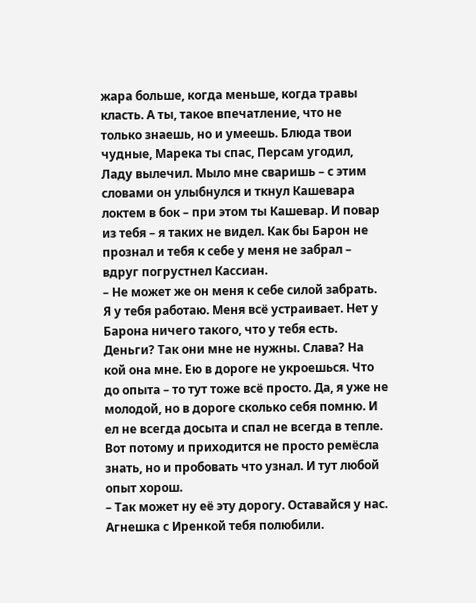жара больше, когда меньше, когда травы класть. А ты, такое впечатление, что не только знаешь, но и умеешь. Блюда твои чудные, Марека ты спас, Персам угодил, Ладу вылечил. Мыло мне сваришь – с этим словами он улыбнулся и ткнул Кашевара локтем в бок – при этом ты Кашевар. И повар из тебя – я таких не видел. Как бы Барон не прознал и тебя к себе у меня не забрал – вдруг погрустнел Кассиан.
– Не может же он меня к себе силой забрать. Я у тебя работаю. Меня всё устраивает. Нет у Барона ничего такого, что у тебя есть. Деньги? Так они мне не нужны. Слава? На кой она мне. Ею в дороге не укроешься. Что до опыта – то тут тоже всё просто. Да, я уже не молодой, но в дороге сколько себя помню. И ел не всегда досыта и спал не всегда в тепле. Вот потому и приходится не просто ремёсла знать, но и пробовать что узнал. И тут любой опыт хорош.
– Так может ну её эту дорогу. Оставайся у нас. Агнешка с Иренкой тебя полюбили.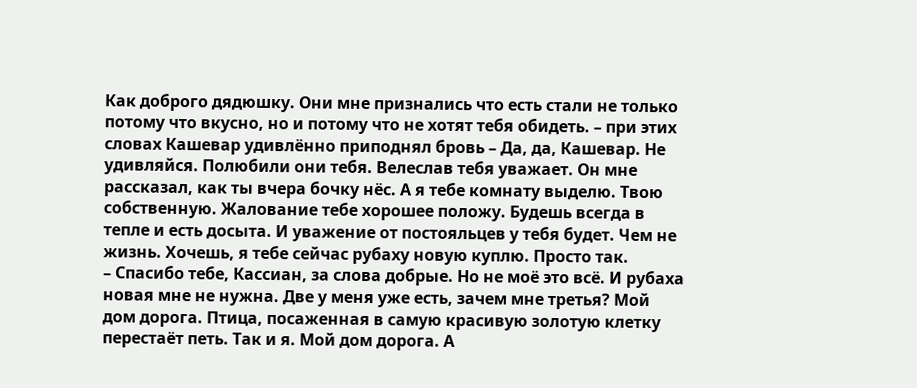Как доброго дядюшку. Они мне признались что есть стали не только потому что вкусно, но и потому что не хотят тебя обидеть. – при этих словах Кашевар удивлённо приподнял бровь – Да, да, Кашевар. Не удивляйся. Полюбили они тебя. Велеслав тебя уважает. Он мне рассказал, как ты вчера бочку нёс. А я тебе комнату выделю. Твою собственную. Жалование тебе хорошее положу. Будешь всегда в тепле и есть досыта. И уважение от постояльцев у тебя будет. Чем не жизнь. Хочешь, я тебе сейчас рубаху новую куплю. Просто так.
– Спасибо тебе, Кассиан, за слова добрые. Но не моё это всё. И рубаха новая мне не нужна. Две у меня уже есть, зачем мне третья? Мой дом дорога. Птица, посаженная в самую красивую золотую клетку перестаёт петь. Так и я. Мой дом дорога. А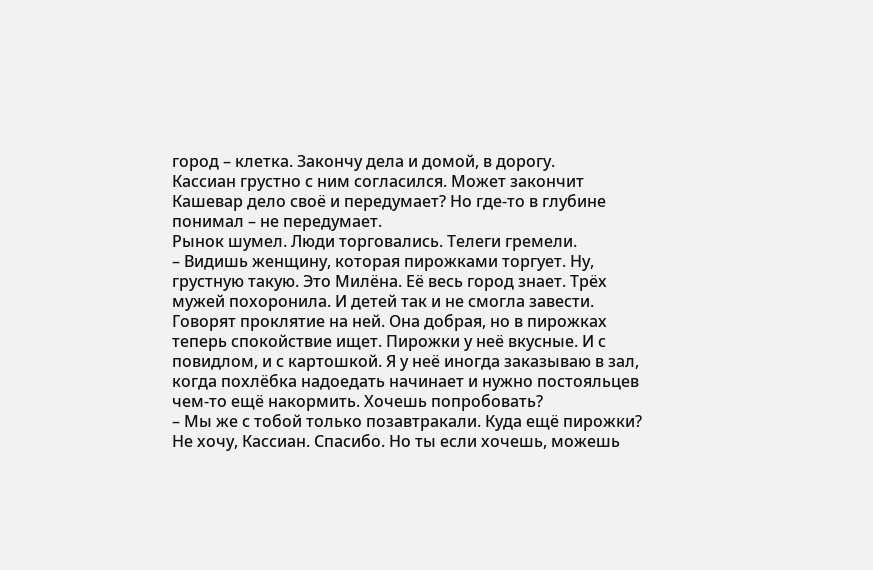город – клетка. Закончу дела и домой, в дорогу.
Кассиан грустно с ним согласился. Может закончит Кашевар дело своё и передумает? Но где-то в глубине понимал – не передумает.
Рынок шумел. Люди торговались. Телеги гремели.
– Видишь женщину, которая пирожками торгует. Ну, грустную такую. Это Милёна. Её весь город знает. Трёх мужей похоронила. И детей так и не смогла завести. Говорят проклятие на ней. Она добрая, но в пирожках теперь спокойствие ищет. Пирожки у неё вкусные. И с повидлом, и с картошкой. Я у неё иногда заказываю в зал, когда похлёбка надоедать начинает и нужно постояльцев чем-то ещё накормить. Хочешь попробовать?
– Мы же с тобой только позавтракали. Куда ещё пирожки? Не хочу, Кассиан. Спасибо. Но ты если хочешь, можешь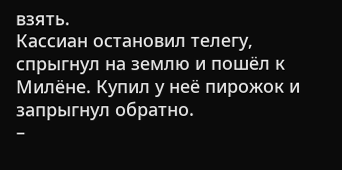взять.
Кассиан остановил телегу, спрыгнул на землю и пошёл к Милёне. Купил у неё пирожок и запрыгнул обратно.
–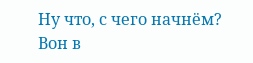Ну что, с чего начнём? Вон в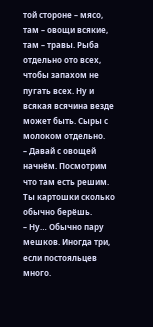той стороне – мясо, там – овощи всякие, там – травы. Рыба отдельно ото всех, чтобы запахом не пугать всех. Ну и всякая всячина везде может быть. Сыры с молоком отдельно.
– Давай с овощей начнём. Посмотрим что там есть решим. Ты картошки сколько обычно берёшь.
– Ну… Обычно пару мешков. Иногда три, если постояльцев много.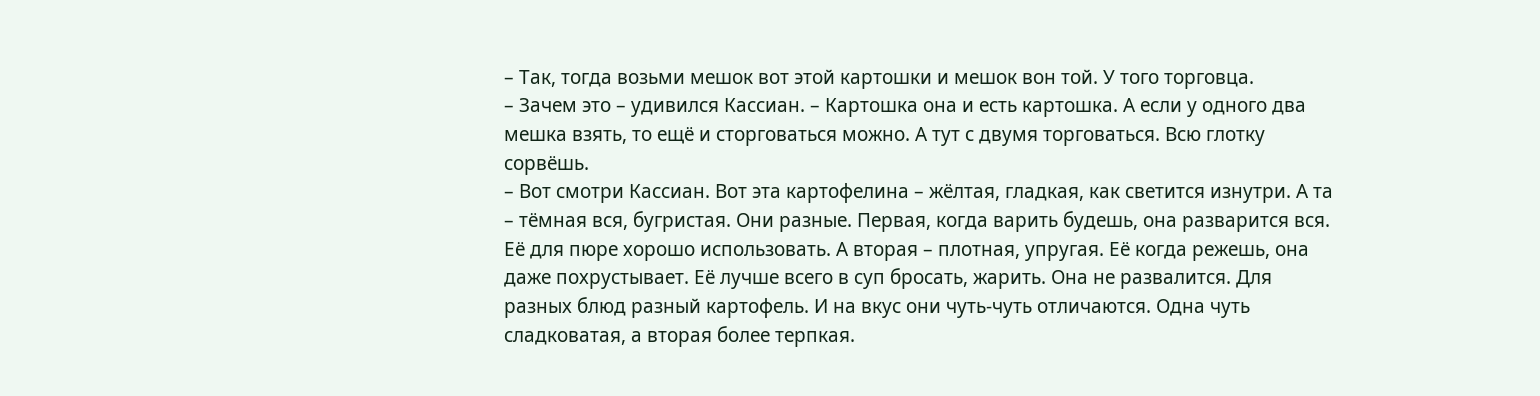– Так, тогда возьми мешок вот этой картошки и мешок вон той. У того торговца.
– Зачем это – удивился Кассиан. – Картошка она и есть картошка. А если у одного два мешка взять, то ещё и сторговаться можно. А тут с двумя торговаться. Всю глотку сорвёшь.
– Вот смотри Кассиан. Вот эта картофелина – жёлтая, гладкая, как светится изнутри. А та – тёмная вся, бугристая. Они разные. Первая, когда варить будешь, она разварится вся. Её для пюре хорошо использовать. А вторая – плотная, упругая. Её когда режешь, она даже похрустывает. Её лучше всего в суп бросать, жарить. Она не развалится. Для разных блюд разный картофель. И на вкус они чуть-чуть отличаются. Одна чуть сладковатая, а вторая более терпкая.